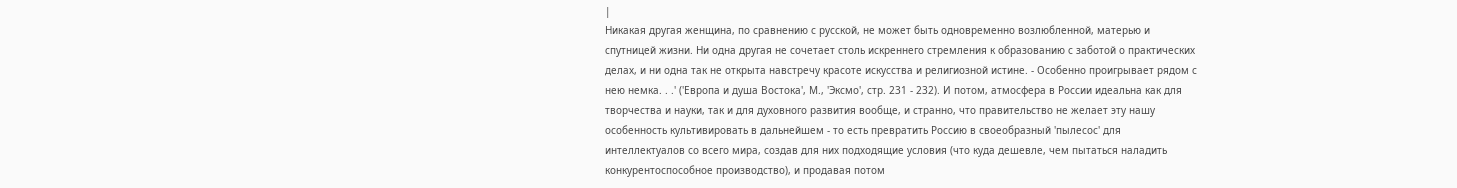|
Никакая другая женщина, по сравнению с русской, не может быть одновременно возлюбленной, матерью и спутницей жизни. Ни одна другая не сочетает столь искреннего стремления к образованию с заботой о практических делах, и ни одна так не открыта навстречу красоте искусства и религиозной истине. - Особенно проигрывает рядом с нею немка. . .' ('Европа и душа Востока', М., 'Эксмо', стр. 231 - 232). И потом, атмосфера в России идеальна как для творчества и науки, так и для духовного развития вообще, и странно, что правительство не желает эту нашу особенность культивировать в дальнейшем - то есть превратить Россию в своеобразный 'пылесос' для интеллектуалов со всего мира, создав для них подходящие условия (что куда дешевле, чем пытаться наладить конкурентоспособное производство), и продавая потом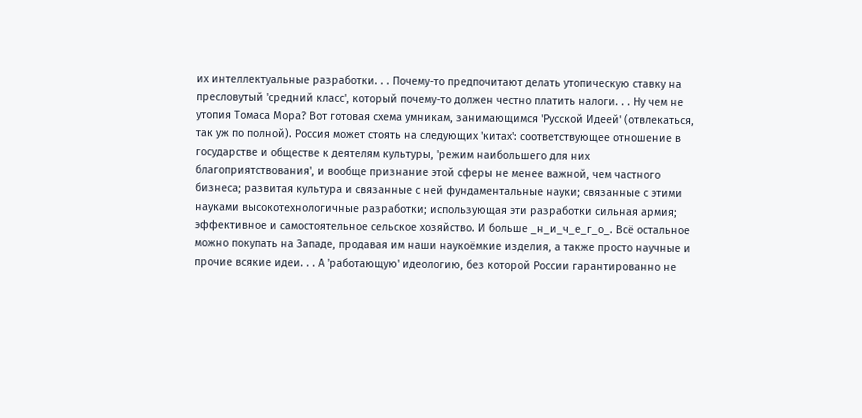их интеллектуальные разработки. . . Почему-то предпочитают делать утопическую ставку на пресловутый 'средний класс', который почему-то должен честно платить налоги. . . Ну чем не утопия Томаса Мора? Вот готовая схема умникам, занимающимся 'Русской Идеей' (отвлекаться, так уж по полной). Россия может стоять на следующих 'китах': соответствующее отношение в государстве и обществе к деятелям культуры, 'режим наибольшего для них благоприятствования', и вообще признание этой сферы не менее важной, чем частного бизнеса; развитая культура и связанные с ней фундаментальные науки; связанные с этими науками высокотехнологичные разработки; использующая эти разработки сильная армия; эффективное и самостоятельное сельское хозяйство. И больше _н_и_ч_е_г_о_. Всё остальное можно покупать на Западе, продавая им наши наукоёмкие изделия, а также просто научные и прочие всякие идеи. . . А 'работающую' идеологию, без которой России гарантированно не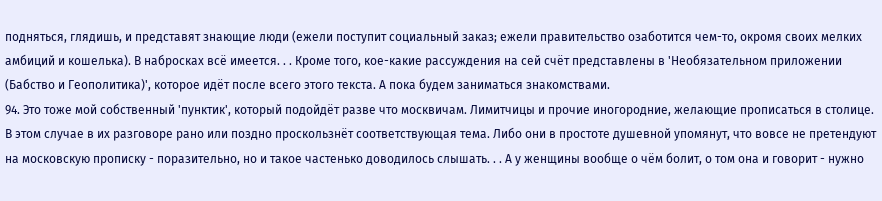подняться, глядишь, и представят знающие люди (ежели поступит социальный заказ; ежели правительство озаботится чем-то, окромя своих мелких амбиций и кошелька). В набросках всё имеется. . . Кроме того, кое-какие рассуждения на сей счёт представлены в 'Необязательном приложении (Бабство и Геополитика)', которое идёт после всего этого текста. А пока будем заниматься знакомствами.
94. Это тоже мой собственный 'пунктик', который подойдёт разве что москвичам. Лимитчицы и прочие иногородние, желающие прописаться в столице. В этом случае в их разговоре рано или поздно проскользнёт соответствующая тема. Либо они в простоте душевной упомянут, что вовсе не претендуют на московскую прописку - поразительно, но и такое частенько доводилось слышать. . . А у женщины вообще о чём болит, о том она и говорит - нужно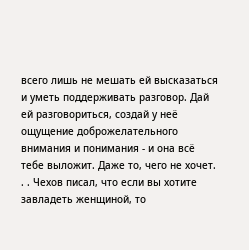всего лишь не мешать ей высказаться и уметь поддерживать разговор. Дай ей разговориться, создай у неё ощущение доброжелательного внимания и понимания - и она всё тебе выложит. Даже то, чего не хочет. . . Чехов писал, что если вы хотите завладеть женщиной, то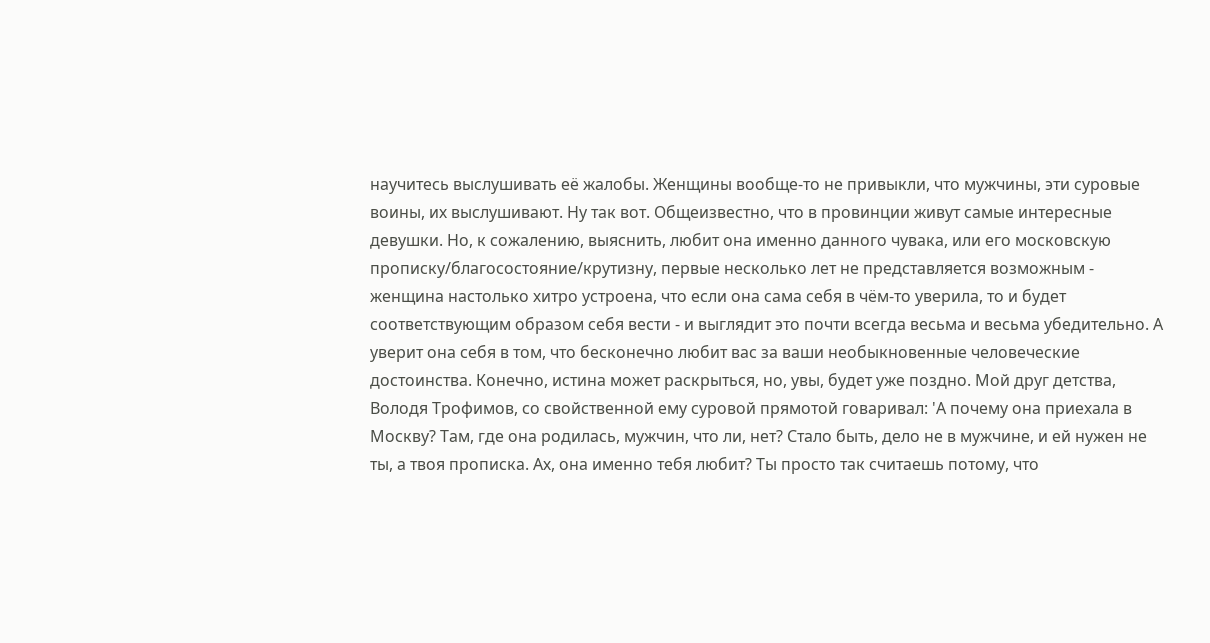научитесь выслушивать её жалобы. Женщины вообще-то не привыкли, что мужчины, эти суровые воины, их выслушивают. Ну так вот. Общеизвестно, что в провинции живут самые интересные девушки. Но, к сожалению, выяснить, любит она именно данного чувака, или его московскую прописку/благосостояние/крутизну, первые несколько лет не представляется возможным - женщина настолько хитро устроена, что если она сама себя в чём-то уверила, то и будет соответствующим образом себя вести - и выглядит это почти всегда весьма и весьма убедительно. А уверит она себя в том, что бесконечно любит вас за ваши необыкновенные человеческие достоинства. Конечно, истина может раскрыться, но, увы, будет уже поздно. Мой друг детства, Володя Трофимов, со свойственной ему суровой прямотой говаривал: 'А почему она приехала в Москву? Там, где она родилась, мужчин, что ли, нет? Стало быть, дело не в мужчине, и ей нужен не ты, а твоя прописка. Ах, она именно тебя любит? Ты просто так считаешь потому, что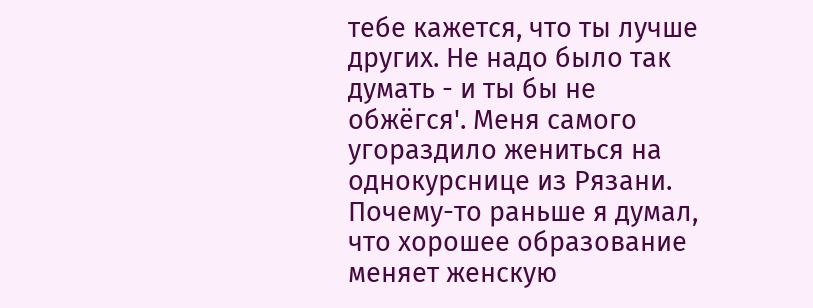тебе кажется, что ты лучше других. Не надо было так думать - и ты бы не обжёгся'. Меня самого угораздило жениться на однокурснице из Рязани. Почему-то раньше я думал, что хорошее образование меняет женскую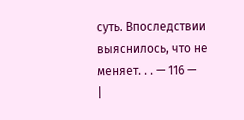суть. Впоследствии выяснилось, что не меняет. . . — 116 —
|